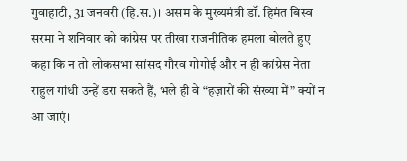गुवाहाटी, 31 जनवरी (हि.स.)। असम के मुख्यमंत्री डॉ. हिमंत बिस्व सरमा ने शनिवार को कांग्रेस पर तीखा राजनीतिक हमला बोलते हुए कहा कि न तो लोकसभा सांसद गौरव गोगोई और न ही कांग्रेस नेता राहुल गांधी उन्हें डरा सकते हैं, भले ही वे “हज़ारों की संख्या में” क्यों न आ जाएं।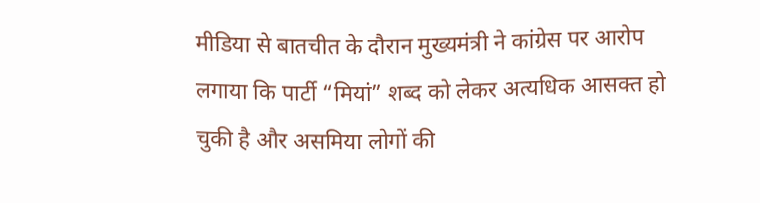मीडिया से बातचीत के दौरान मुख्यमंत्री ने कांग्रेस पर आरोप लगाया कि पार्टी “मियां” शब्द को लेकर अत्यधिक आसक्त हो चुकी है और असमिया लोगों की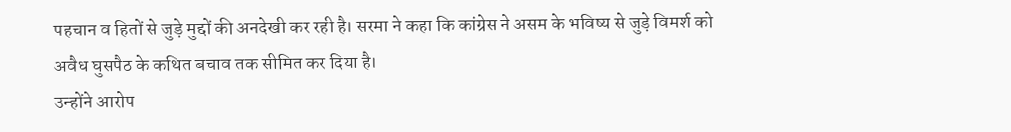पहचान व हितों से जुड़े मुद्दों की अनदेखी कर रही है। सरमा ने कहा कि कांग्रेस ने असम के भविष्य से जुड़े विमर्श को अवैध घुसपैठ के कथित बचाव तक सीमित कर दिया है।
उन्होंने आरोप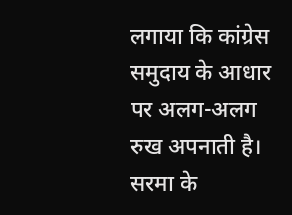लगाया कि कांग्रेस समुदाय के आधार पर अलग-अलग रुख अपनाती है। सरमा के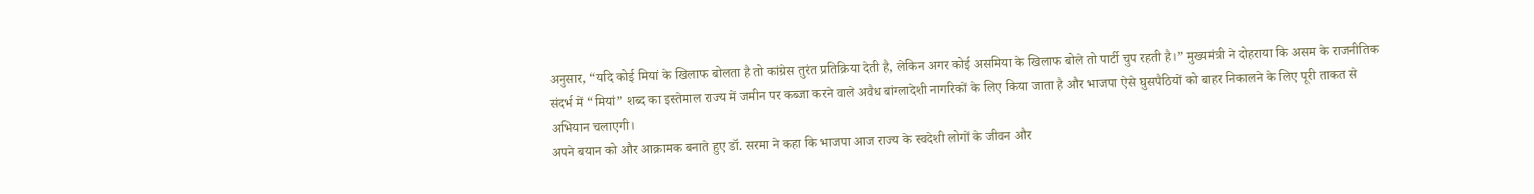अनुसार, “यदि कोई मियां के खिलाफ बोलता है तो कांग्रेस तुरंत प्रतिक्रिया देती है, लेकिन अगर कोई असमिया के खिलाफ बोले तो पार्टी चुप रहती है।” मुख्यमंत्री ने दोहराया कि असम के राजनीतिक संदर्भ में “मियां” शब्द का इस्तेमाल राज्य में जमीन पर कब्जा करने वाले अवैध बांग्लादेशी नागरिकों के लिए किया जाता है और भाजपा ऐसे घुसपैठियों को बाहर निकालने के लिए पूरी ताकत से अभियान चलाएगी।
अपने बयान को और आक्रामक बनाते हुए डॉ. सरमा ने कहा कि भाजपा आज राज्य के स्वदेशी लोगों के जीवन और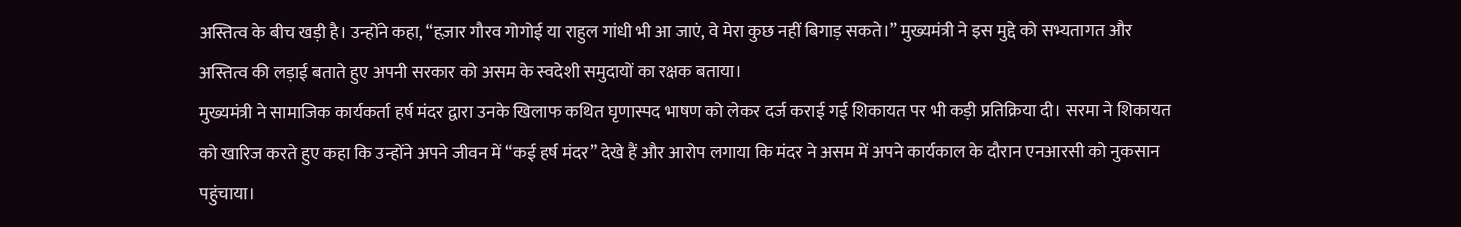अस्तित्व के बीच खड़ी है। उन्होंने कहा, “हज़ार गौरव गोगोई या राहुल गांधी भी आ जाएं, वे मेरा कुछ नहीं बिगाड़ सकते।” मुख्यमंत्री ने इस मुद्दे को सभ्यतागत और अस्तित्व की लड़ाई बताते हुए अपनी सरकार को असम के स्वदेशी समुदायों का रक्षक बताया।
मुख्यमंत्री ने सामाजिक कार्यकर्ता हर्ष मंदर द्वारा उनके खिलाफ कथित घृणास्पद भाषण को लेकर दर्ज कराई गई शिकायत पर भी कड़ी प्रतिक्रिया दी। सरमा ने शिकायत को खारिज करते हुए कहा कि उन्होंने अपने जीवन में “कई हर्ष मंदर” देखे हैं और आरोप लगाया कि मंदर ने असम में अपने कार्यकाल के दौरान एनआरसी को नुकसान पहुंचाया।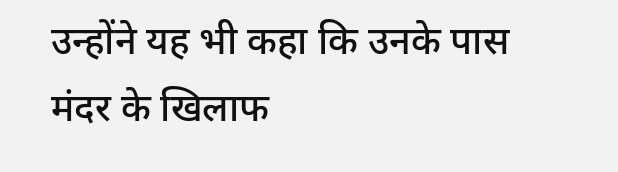उन्होंने यह भी कहा कि उनके पास मंदर के खिलाफ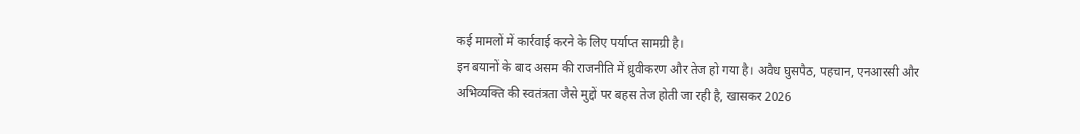कई मामलों में कार्रवाई करने के लिए पर्याप्त सामग्री है।
इन बयानों के बाद असम की राजनीति में ध्रुवीकरण और तेज हो गया है। अवैध घुसपैठ, पहचान, एनआरसी और अभिव्यक्ति की स्वतंत्रता जैसे मुद्दों पर बहस तेज होती जा रही है, खासकर 2026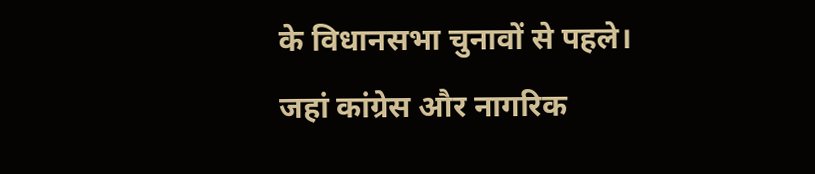के विधानसभा चुनावों से पहले। जहां कांग्रेस और नागरिक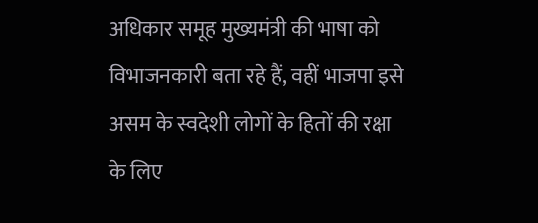अधिकार समूह मुख्यमंत्री की भाषा को विभाजनकारी बता रहे हैं, वहीं भाजपा इसे असम के स्वदेशी लोगों के हितों की रक्षा के लिए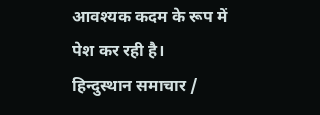आवश्यक कदम के रूप में पेश कर रही है।
हिन्दुस्थान समाचार /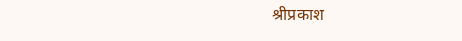श्रीप्रकाश